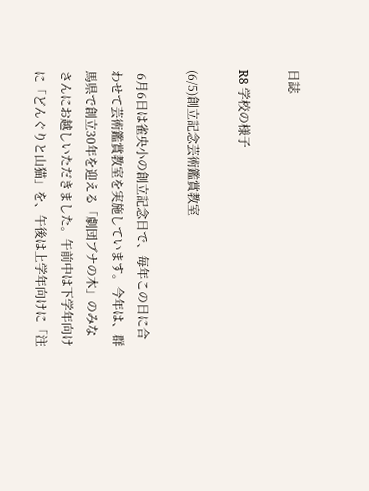日誌

R8 学校の様子

(6/5)創立記念芸術鑑賞教室

 6月6日は雀央小の創立記念日で、毎年この日に合わせて芸術鑑賞教室を実施しています。今年は、群馬県で創立30年を迎える「劇団ブナの木」のみなさんにお越しいただきました。午前中は下学年向けに「どんぐりと山猫」を、午後は上学年向けに「注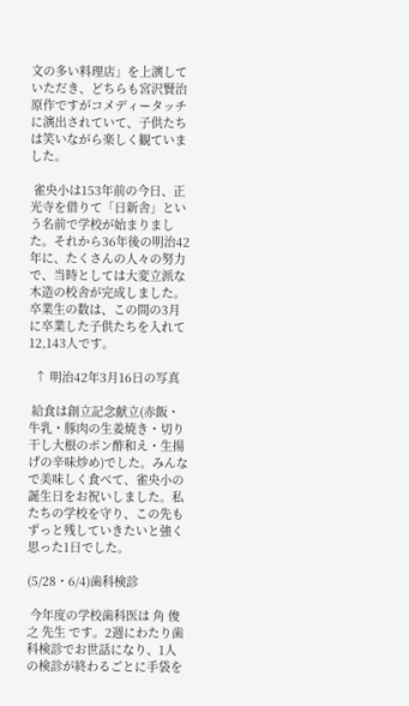文の多い料理店」を上演していただき、どちらも宮沢賢治原作ですがコメディータッチに演出されていて、子供たちは笑いながら楽しく観ていました。

 雀央小は153年前の今日、正光寺を借りて「日新舎」という名前で学校が始まりました。それから36年後の明治42年に、たくさんの人々の努力で、当時としては大変立派な木造の校舎が完成しました。卒業生の数は、この間の3月に卒業した子供たちを入れて12,143人です。

  ↑ 明治42年3月16日の写真

 給食は創立記念献立(赤飯・牛乳・豚肉の生姜焼き・切り干し大根のポン酢和え・生揚げの辛味炒め)でした。みんなで美味しく食べて、雀央小の誕生日をお祝いしました。私たちの学校を守り、この先もずっと残していきたいと強く思った1日でした。

(5/28・6/4)歯科検診

 今年度の学校歯科医は 角 俊之 先生 です。2週にわたり歯科検診でお世話になり、1人の検診が終わるごとに手袋を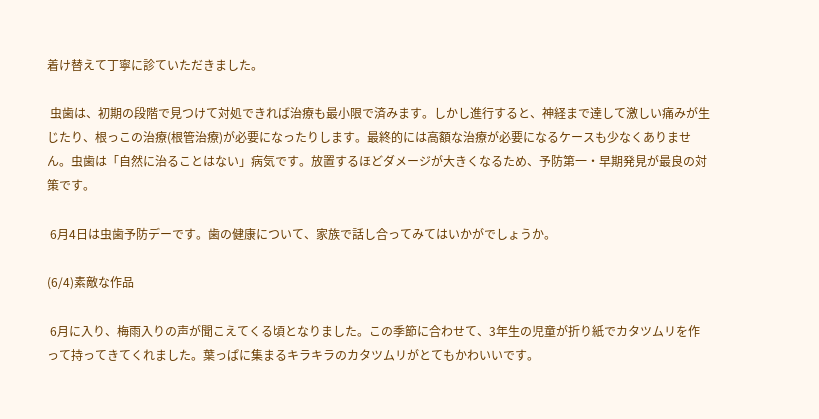着け替えて丁寧に診ていただきました。

 虫歯は、初期の段階で見つけて対処できれば治療も最小限で済みます。しかし進行すると、神経まで達して激しい痛みが生じたり、根っこの治療(根管治療)が必要になったりします。最終的には高額な治療が必要になるケースも少なくありません。虫歯は「自然に治ることはない」病気です。放置するほどダメージが大きくなるため、予防第一・早期発見が最良の対策です。

 6月4日は虫歯予防デーです。歯の健康について、家族で話し合ってみてはいかがでしょうか。

(6/4)素敵な作品

 6月に入り、梅雨入りの声が聞こえてくる頃となりました。この季節に合わせて、3年生の児童が折り紙でカタツムリを作って持ってきてくれました。葉っぱに集まるキラキラのカタツムリがとてもかわいいです。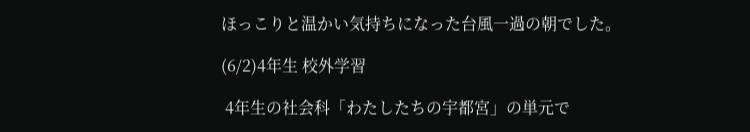ほっこりと温かい気持ちになった台風一過の朝でした。

(6/2)4年生 校外学習

 4年生の社会科「わたしたちの宇都宮」の単元で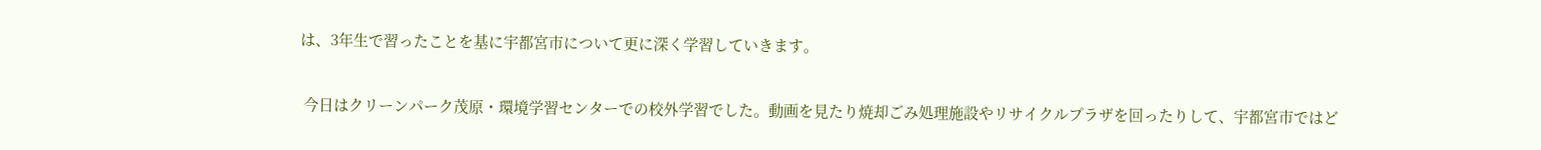は、3年生で習ったことを基に宇都宮市について更に深く学習していきます。

 今日はクリーンパーク茂原・環境学習センターでの校外学習でした。動画を見たり焼却ごみ処理施設やリサイクルプラザを回ったりして、宇都宮市ではど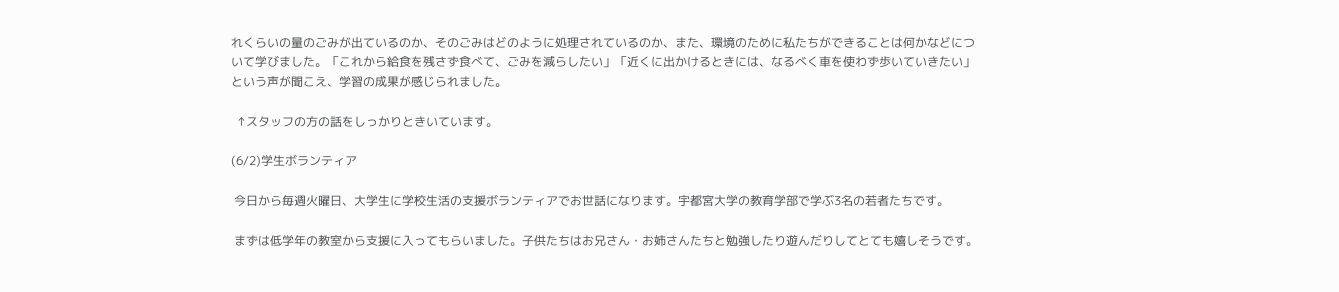れくらいの量のごみが出ているのか、そのごみはどのように処理されているのか、また、環境のために私たちができることは何かなどについて学びました。「これから給食を残さず食べて、ごみを減らしたい」「近くに出かけるときには、なるべく車を使わず歩いていきたい」という声が聞こえ、学習の成果が感じられました。

  ↑スタッフの方の話をしっかりときいています。

(6/2)学生ボランティア

 今日から毎週火曜日、大学生に学校生活の支援ボランティアでお世話になります。宇都宮大学の教育学部で学ぶ3名の若者たちです。

 まずは低学年の教室から支援に入ってもらいました。子供たちはお兄さん・お姉さんたちと勉強したり遊んだりしてとても嬉しそうです。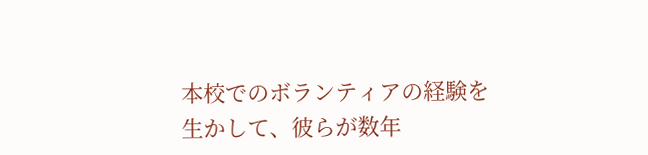本校でのボランティアの経験を生かして、彼らが数年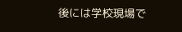後には学校現場で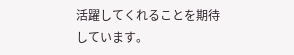活躍してくれることを期待しています。